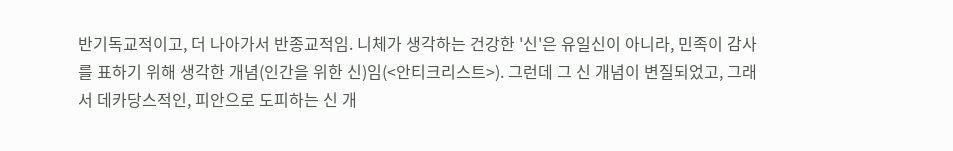반기독교적이고, 더 나아가서 반종교적임. 니체가 생각하는 건강한 '신'은 유일신이 아니라, 민족이 감사를 표하기 위해 생각한 개념(인간을 위한 신)임(<안티크리스트>). 그런데 그 신 개념이 변질되었고, 그래서 데카당스적인, 피안으로 도피하는 신 개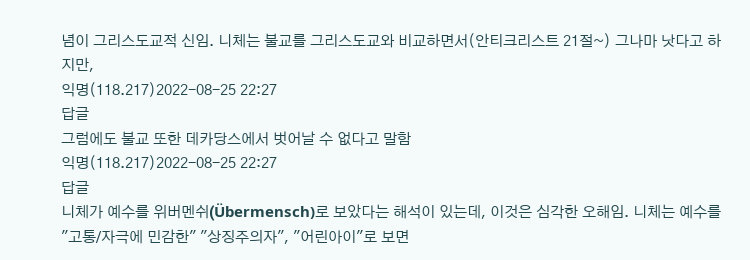념이 그리스도교적 신임. 니체는 불교를 그리스도교와 비교하면서(안티크리스트 21절~) 그나마 낫다고 하지만,
익명(118.217)2022-08-25 22:27
답글
그럼에도 불교 또한 데카당스에서 벗어날 수 없다고 말함
익명(118.217)2022-08-25 22:27
답글
니체가 예수를 위버멘쉬(Übermensch)로 보았다는 해석이 있는데, 이것은 심각한 오해임. 니체는 예수를 "고통/자극에 민감한" "상징주의자", "어린아이"로 보면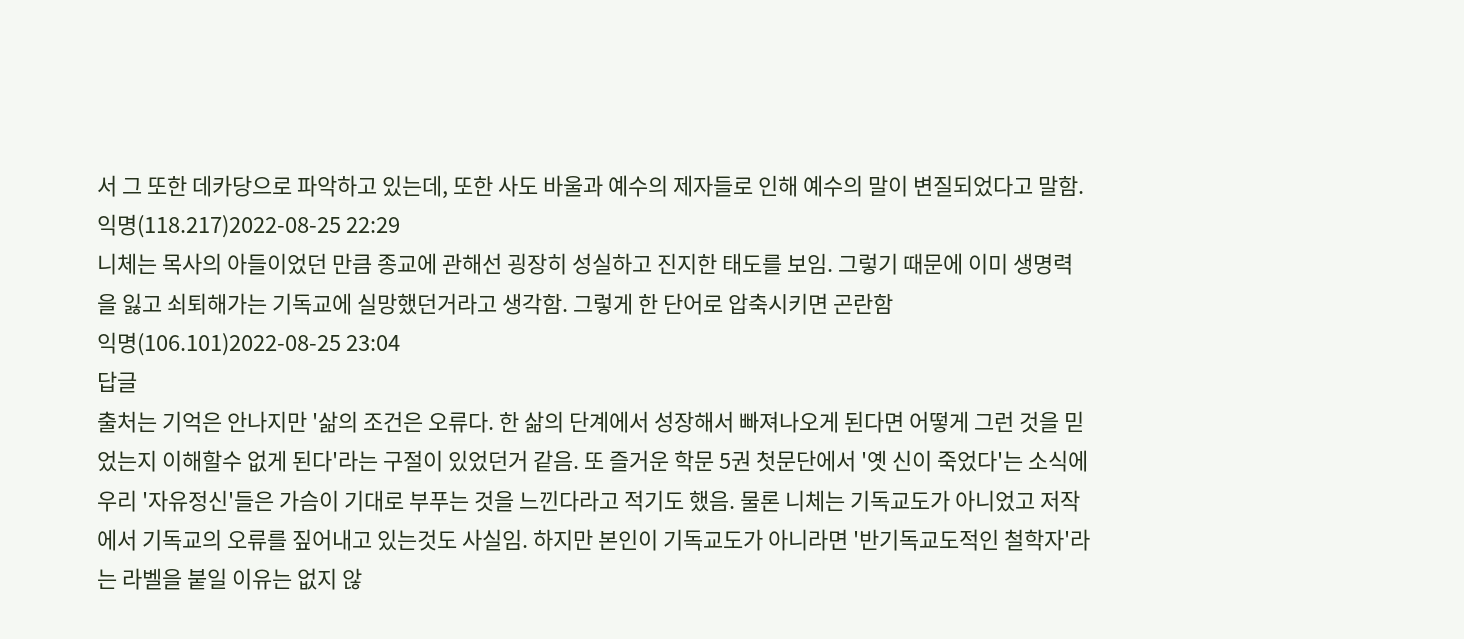서 그 또한 데카당으로 파악하고 있는데, 또한 사도 바울과 예수의 제자들로 인해 예수의 말이 변질되었다고 말함.
익명(118.217)2022-08-25 22:29
니체는 목사의 아들이었던 만큼 종교에 관해선 굉장히 성실하고 진지한 태도를 보임. 그렇기 때문에 이미 생명력을 잃고 쇠퇴해가는 기독교에 실망했던거라고 생각함. 그렇게 한 단어로 압축시키면 곤란함
익명(106.101)2022-08-25 23:04
답글
출처는 기억은 안나지만 '삶의 조건은 오류다. 한 삶의 단계에서 성장해서 빠져나오게 된다면 어떻게 그런 것을 믿었는지 이해할수 없게 된다'라는 구절이 있었던거 같음. 또 즐거운 학문 5권 첫문단에서 '옛 신이 죽었다'는 소식에 우리 '자유정신'들은 가슴이 기대로 부푸는 것을 느낀다라고 적기도 했음. 물론 니체는 기독교도가 아니었고 저작에서 기독교의 오류를 짚어내고 있는것도 사실임. 하지만 본인이 기독교도가 아니라면 '반기독교도적인 철학자'라는 라벨을 붙일 이유는 없지 않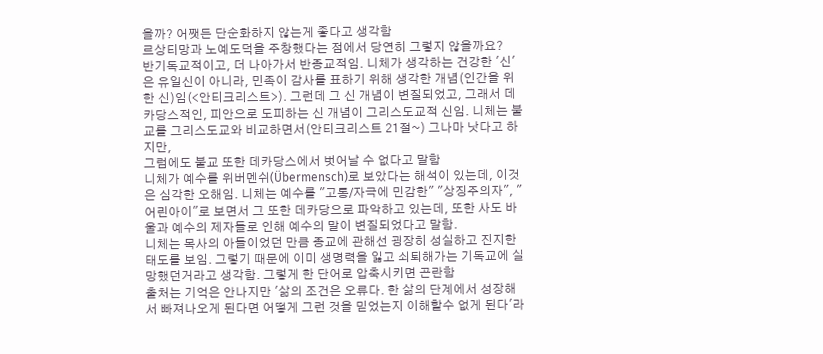을까? 어쨋든 단순화하지 않는게 좋다고 생각함
르상티망과 노예도덕을 주창했다는 점에서 당연히 그렇지 않을까요?
반기독교적이고, 더 나아가서 반종교적임. 니체가 생각하는 건강한 '신'은 유일신이 아니라, 민족이 감사를 표하기 위해 생각한 개념(인간을 위한 신)임(<안티크리스트>). 그런데 그 신 개념이 변질되었고, 그래서 데카당스적인, 피안으로 도피하는 신 개념이 그리스도교적 신임. 니체는 불교를 그리스도교와 비교하면서(안티크리스트 21절~) 그나마 낫다고 하지만,
그럼에도 불교 또한 데카당스에서 벗어날 수 없다고 말함
니체가 예수를 위버멘쉬(Übermensch)로 보았다는 해석이 있는데, 이것은 심각한 오해임. 니체는 예수를 "고통/자극에 민감한" "상징주의자", "어린아이"로 보면서 그 또한 데카당으로 파악하고 있는데, 또한 사도 바울과 예수의 제자들로 인해 예수의 말이 변질되었다고 말함.
니체는 목사의 아들이었던 만큼 종교에 관해선 굉장히 성실하고 진지한 태도를 보임. 그렇기 때문에 이미 생명력을 잃고 쇠퇴해가는 기독교에 실망했던거라고 생각함. 그렇게 한 단어로 압축시키면 곤란함
출처는 기억은 안나지만 '삶의 조건은 오류다. 한 삶의 단계에서 성장해서 빠져나오게 된다면 어떻게 그런 것을 믿었는지 이해할수 없게 된다'라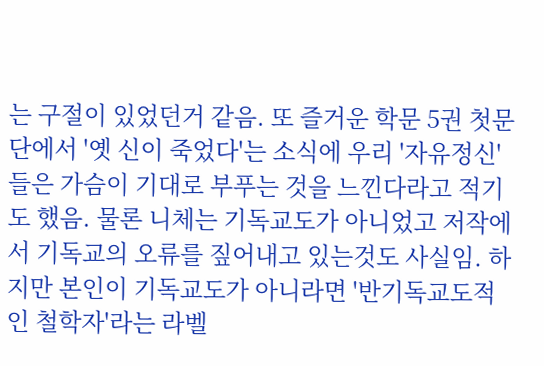는 구절이 있었던거 같음. 또 즐거운 학문 5권 첫문단에서 '옛 신이 죽었다'는 소식에 우리 '자유정신'들은 가슴이 기대로 부푸는 것을 느낀다라고 적기도 했음. 물론 니체는 기독교도가 아니었고 저작에서 기독교의 오류를 짚어내고 있는것도 사실임. 하지만 본인이 기독교도가 아니라면 '반기독교도적인 철학자'라는 라벨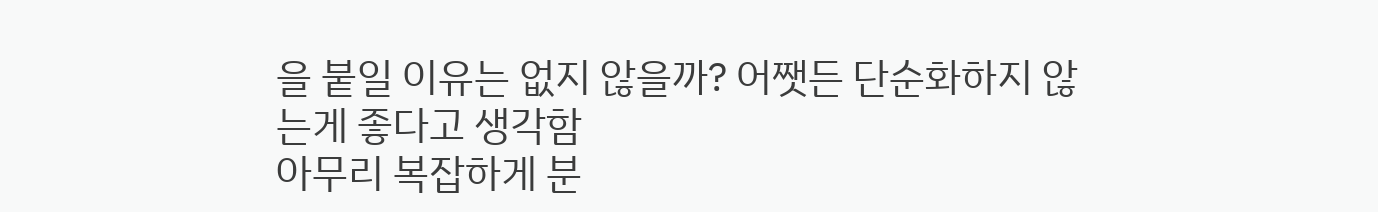을 붙일 이유는 없지 않을까? 어쨋든 단순화하지 않는게 좋다고 생각함
아무리 복잡하게 분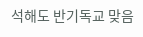석해도 반기독교 맞음